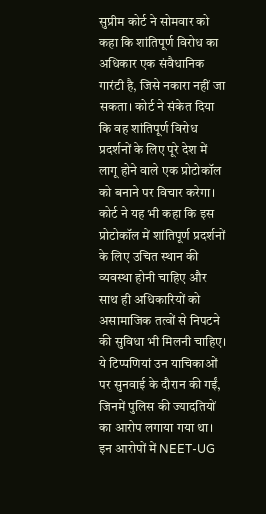सुप्रीम कोर्ट ने सोमवार को कहा कि शांतिपूर्ण विरोध का अधिकार एक संवैधानिक गारंटी है, जिसे नकारा नहीं जा सकता। कोर्ट ने संकेत दिया कि वह शांतिपूर्ण विरोध प्रदर्शनों के लिए पूरे देश में लागू होने वाले एक प्रोटोकॉल को बनाने पर विचार करेगा।
कोर्ट ने यह भी कहा कि इस प्रोटोकॉल में शांतिपूर्ण प्रदर्शनों के लिए उचित स्थान की व्यवस्था होनी चाहिए और साथ ही अधिकारियों को असामाजिक तत्वों से निपटने की सुविधा भी मिलनी चाहिए। ये टिप्पणियां उन याचिकाओं पर सुनवाई के दौरान की गईं, जिनमें पुलिस की ज्यादतियों का आरोप लगाया गया था।
इन आरोपों में NEET-UG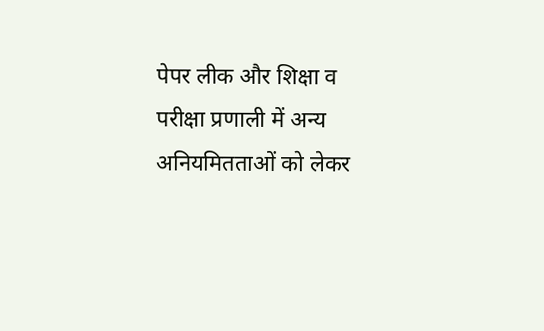पेपर लीक और शिक्षा व परीक्षा प्रणाली में अन्य अनियमितताओं को लेकर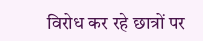विरोध कर रहे छात्रों पर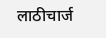लाठीचार्ज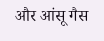और आंसू गैस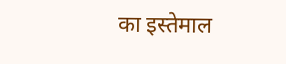का इस्तेमाल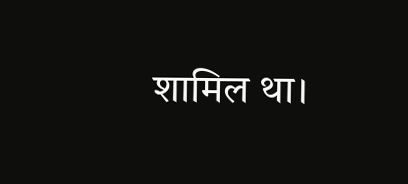शामिल था।